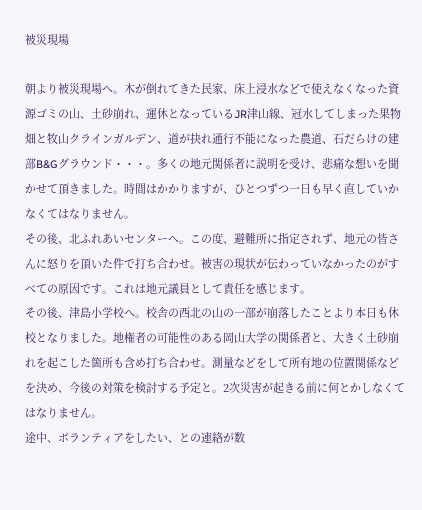被災現場

朝より被災現場へ。木が倒れてきた民家、床上浸水などで使えなくなった資源ゴミの山、土砂崩れ、運休となっているJR津山線、冠水してしまった果物畑と牧山クラインガルデン、道が抉れ通行不能になった農道、石だらけの建部B&Gグラウンド・・・。多くの地元関係者に説明を受け、悲痛な想いを聞かせて頂きました。時間はかかりますが、ひとつずつ一日も早く直していかなくてはなりません。
その後、北ふれあいセンターへ。この度、避難所に指定されず、地元の皆さんに怒りを頂いた件で打ち合わせ。被害の現状が伝わっていなかったのがすべての原因です。これは地元議員として責任を感じます。
その後、津島小学校へ。校舎の西北の山の一部が崩落したことより本日も休校となりました。地権者の可能性のある岡山大学の関係者と、大きく土砂崩れを起こした箇所も含め打ち合わせ。測量などをして所有地の位置関係などを決め、今後の対策を検討する予定と。2次災害が起きる前に何とかしなくてはなりません。
途中、ボランティアをしたい、との連絡が数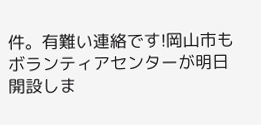件。有難い連絡です!岡山市もボランティアセンターが明日開設しま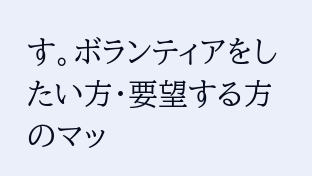す。ボランティアをしたい方・要望する方のマッ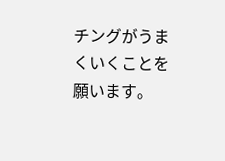チングがうまくいくことを願います。